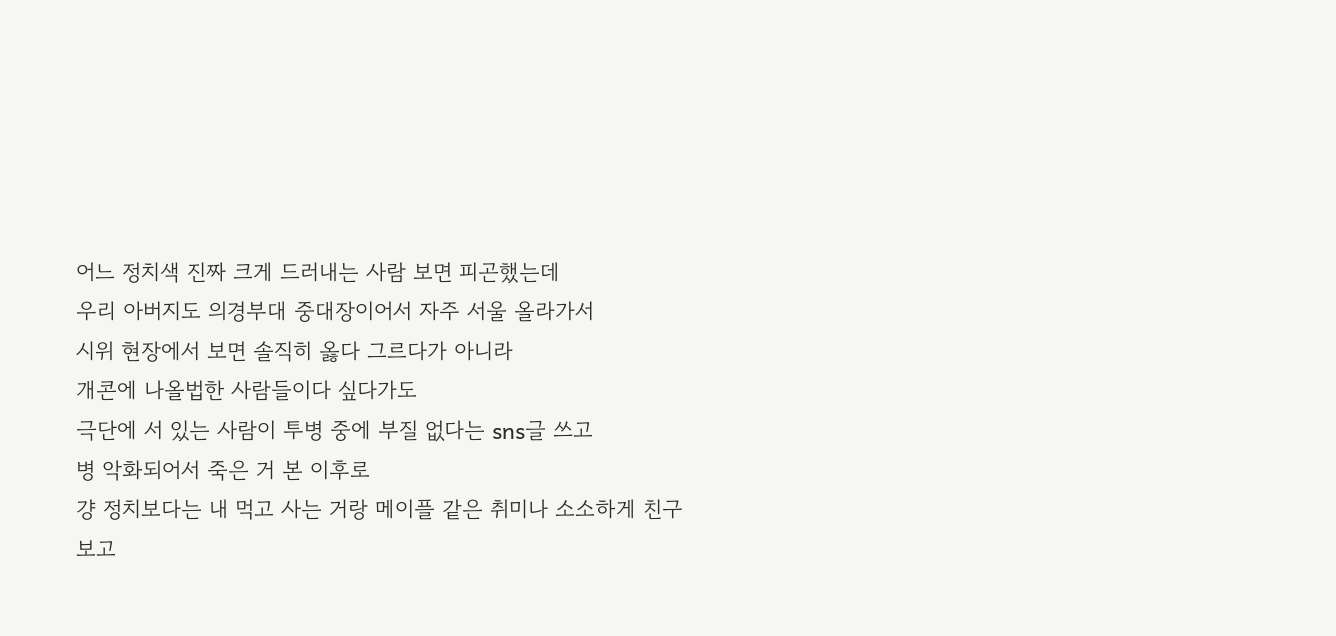어느 정치색 진짜 크게 드러내는 사람 보면 피곤했는데
우리 아버지도 의경부대 중대장이어서 자주 서울 올라가서
시위 현장에서 보면 솔직히 옳다 그르다가 아니라
개콘에 나올법한 사람들이다 싶다가도
극단에 서 있는 사람이 투병 중에 부질 없다는 sns글 쓰고
병 악화되어서 죽은 거 본 이후로
걍 정치보다는 내 먹고 사는 거랑 메이플 같은 취미나 소소하게 친구 보고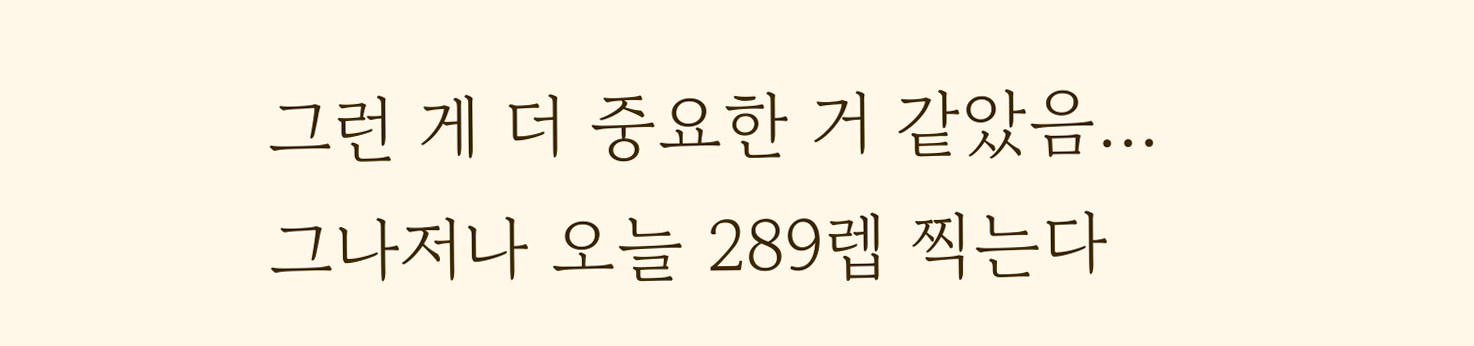그런 게 더 중요한 거 같았음...
그나저나 오늘 289렙 찍는다